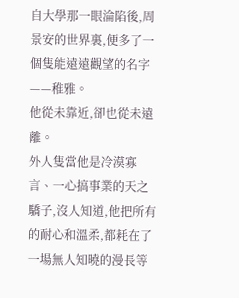自大學那一眼淪陷後,周景安的世界裏,便多了一個隻能遠遠觀望的名字——稚雅。
他從未靠近,卻也從未遠離。
外人隻當他是冷漠寡言、一心搞事業的天之驕子,沒人知道,他把所有的耐心和溫柔,都耗在了一場無人知曉的漫長等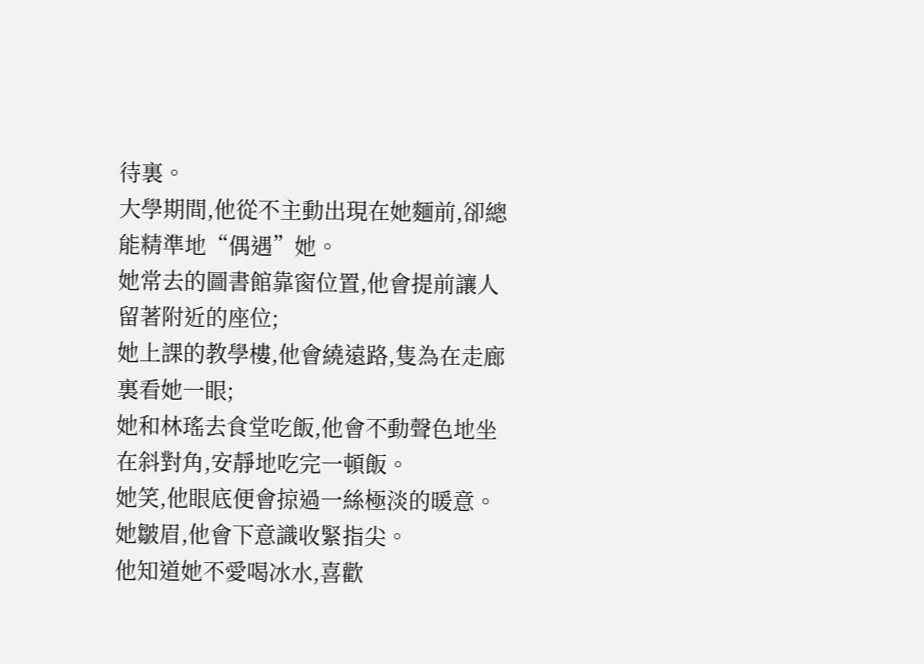待裏。
大學期間,他從不主動出現在她麵前,卻總能精準地“偶遇”她。
她常去的圖書館靠窗位置,他會提前讓人留著附近的座位;
她上課的教學樓,他會繞遠路,隻為在走廊裏看她一眼;
她和林瑤去食堂吃飯,他會不動聲色地坐在斜對角,安靜地吃完一頓飯。
她笑,他眼底便會掠過一絲極淡的暖意。
她皺眉,他會下意識收緊指尖。
他知道她不愛喝冰水,喜歡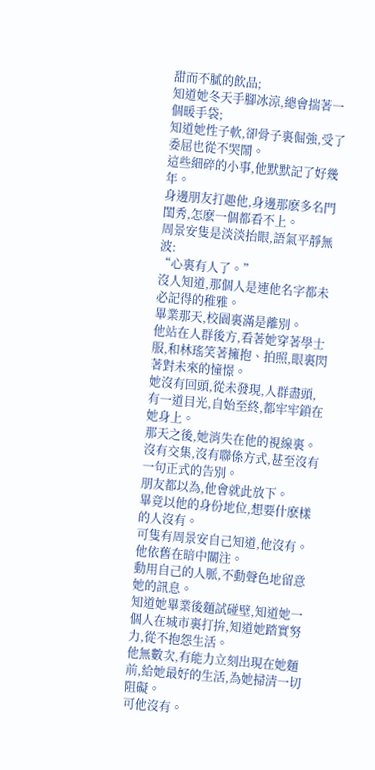甜而不膩的飲品;
知道她冬天手腳冰涼,總會揣著一個暖手袋;
知道她性子軟,卻骨子裏倔強,受了委屈也從不哭鬧。
這些細碎的小事,他默默記了好幾年。
身邊朋友打趣他,身邊那麽多名門閨秀,怎麽一個都看不上。
周景安隻是淡淡抬眼,語氣平靜無波:
“心裏有人了。”
沒人知道,那個人是連他名字都未必記得的稚雅。
畢業那天,校園裏滿是離別。
他站在人群後方,看著她穿著學士服,和林瑤笑著擁抱、拍照,眼裏閃著對未來的憧憬。
她沒有回頭,從未發現,人群盡頭,有一道目光,自始至終,都牢牢鎖在她身上。
那天之後,她消失在他的視線裏。
沒有交集,沒有聯係方式,甚至沒有一句正式的告別。
朋友都以為,他會就此放下。
畢竟以他的身份地位,想要什麽樣的人沒有。
可隻有周景安自己知道,他沒有。
他依舊在暗中關注。
動用自己的人脈,不動聲色地留意她的訊息。
知道她畢業後麵試碰壁,知道她一個人在城市裏打拚,知道她踏實努力,從不抱怨生活。
他無數次,有能力立刻出現在她麵前,給她最好的生活,為她掃清一切阻礙。
可他沒有。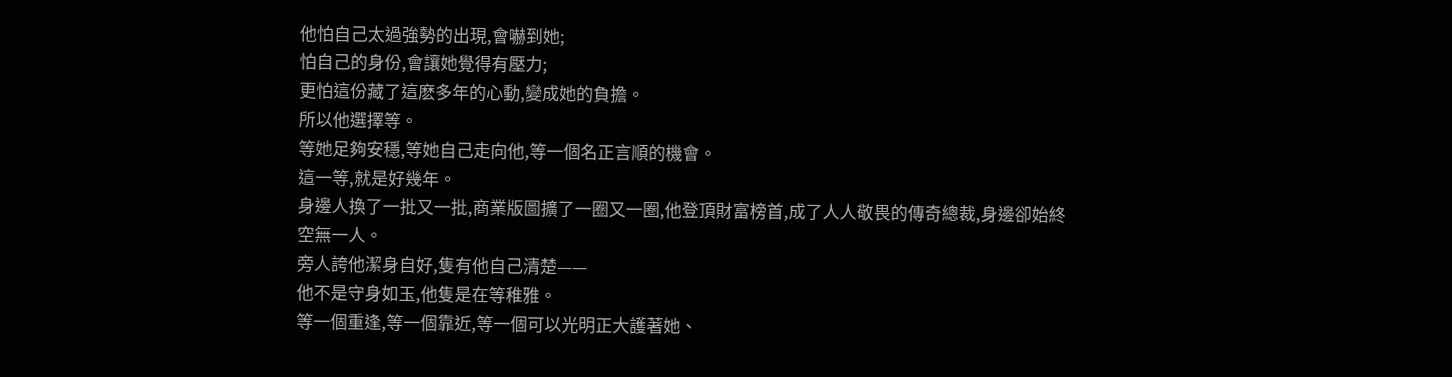他怕自己太過強勢的出現,會嚇到她;
怕自己的身份,會讓她覺得有壓力;
更怕這份藏了這麽多年的心動,變成她的負擔。
所以他選擇等。
等她足夠安穩,等她自己走向他,等一個名正言順的機會。
這一等,就是好幾年。
身邊人換了一批又一批,商業版圖擴了一圈又一圈,他登頂財富榜首,成了人人敬畏的傳奇總裁,身邊卻始終空無一人。
旁人誇他潔身自好,隻有他自己清楚——
他不是守身如玉,他隻是在等稚雅。
等一個重逢,等一個靠近,等一個可以光明正大護著她、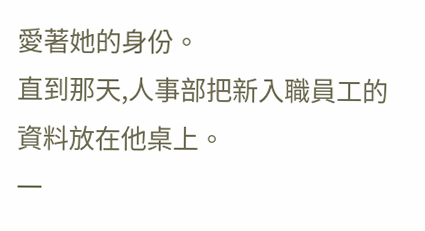愛著她的身份。
直到那天,人事部把新入職員工的資料放在他桌上。
一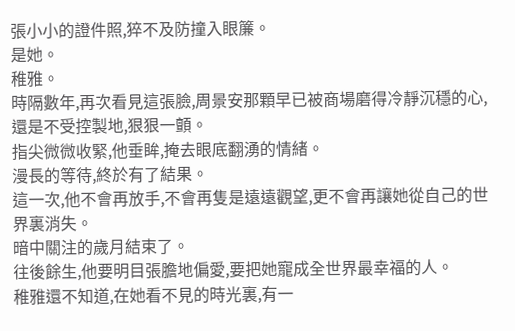張小小的證件照,猝不及防撞入眼簾。
是她。
稚雅。
時隔數年,再次看見這張臉,周景安那顆早已被商場磨得冷靜沉穩的心,還是不受控製地,狠狠一顫。
指尖微微收緊,他垂眸,掩去眼底翻湧的情緒。
漫長的等待,終於有了結果。
這一次,他不會再放手,不會再隻是遠遠觀望,更不會再讓她從自己的世界裏消失。
暗中關注的歲月結束了。
往後餘生,他要明目張膽地偏愛,要把她寵成全世界最幸福的人。
稚雅還不知道,在她看不見的時光裏,有一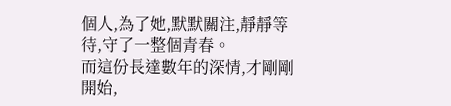個人,為了她,默默關注,靜靜等待,守了一整個青春。
而這份長達數年的深情,才剛剛開始,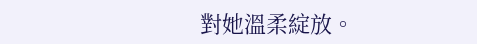對她溫柔綻放。